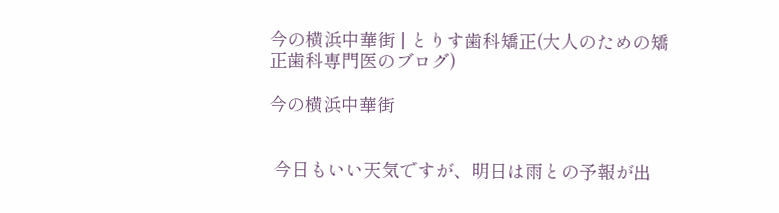今の横浜中華街 | とりす歯科矯正(大人のための矯正歯科専門医のブログ)

今の横浜中華街


 今日もいい天気ですが、明日は雨との予報が出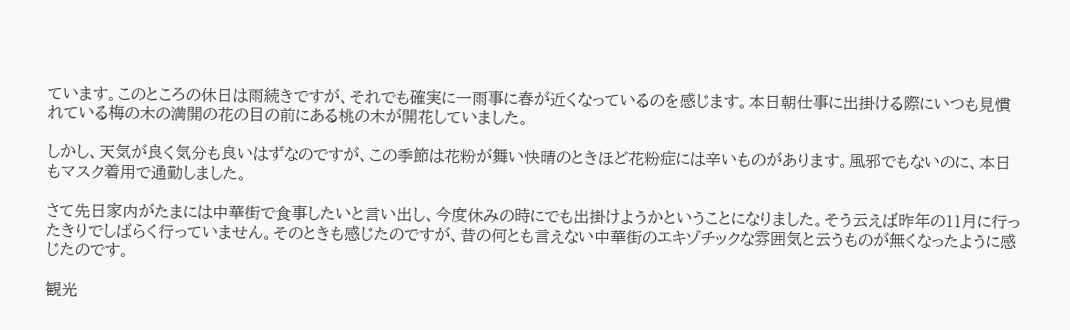ています。このところの休日は雨続きですが、それでも確実に一雨事に春が近くなっているのを感じます。本日朝仕事に出掛ける際にいつも見慣れている梅の木の満開の花の目の前にある桃の木が開花していました。

しかし、天気が良く気分も良いはずなのですが、この季節は花粉が舞い快晴のときほど花粉症には辛いものがあります。風邪でもないのに、本日もマスク着用で通勤しました。

さて先日家内がたまには中華街で食事したいと言い出し、今度休みの時にでも出掛けようかということになりました。そう云えば昨年の11月に行ったきりでしばらく行っていません。そのときも感じたのですが、昔の何とも言えない中華街のエキゾチックな雰囲気と云うものが無くなったように感じたのです。

観光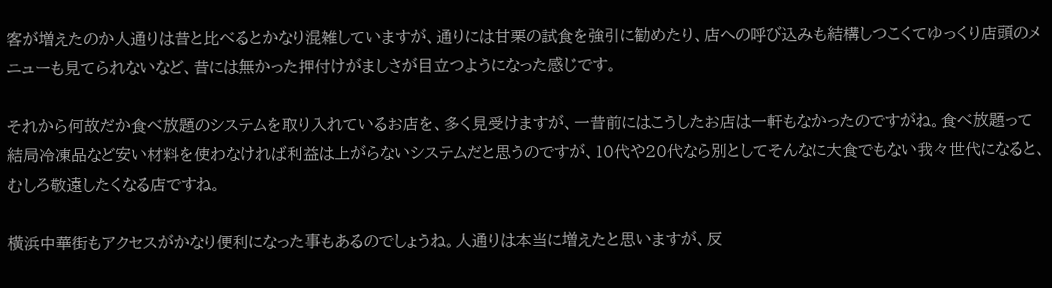客が増えたのか人通りは昔と比べるとかなり混雑していますが、通りには甘栗の試食を強引に勧めたり、店への呼び込みも結構しつこくてゆっくり店頭のメニューも見てられないなど、昔には無かった押付けがましさが目立つようになった感じです。

それから何故だか食べ放題のシステムを取り入れているお店を、多く見受けますが、一昔前にはこうしたお店は一軒もなかったのですがね。食べ放題って結局冷凍品など安い材料を使わなければ利益は上がらないシステムだと思うのですが、10代や20代なら別としてそんなに大食でもない我々世代になると、むしろ敬遠したくなる店ですね。

横浜中華街もアクセスがかなり便利になった事もあるのでしょうね。人通りは本当に増えたと思いますが、反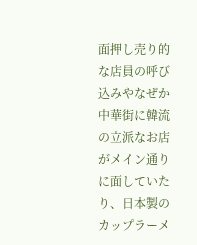面押し売り的な店員の呼び込みやなぜか中華街に韓流の立派なお店がメイン通りに面していたり、日本製のカップラーメ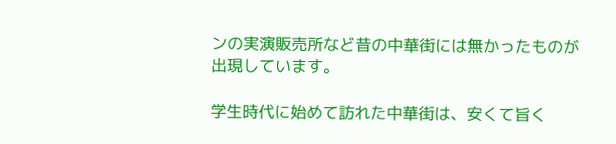ンの実演販売所など昔の中華街には無かったものが出現しています。

学生時代に始めて訪れた中華街は、安くて旨く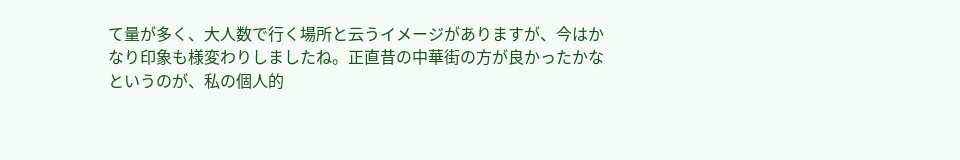て量が多く、大人数で行く場所と云うイメージがありますが、今はかなり印象も様変わりしましたね。正直昔の中華街の方が良かったかなというのが、私の個人的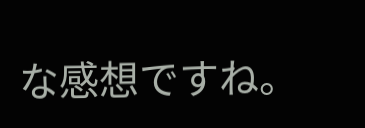な感想ですね。